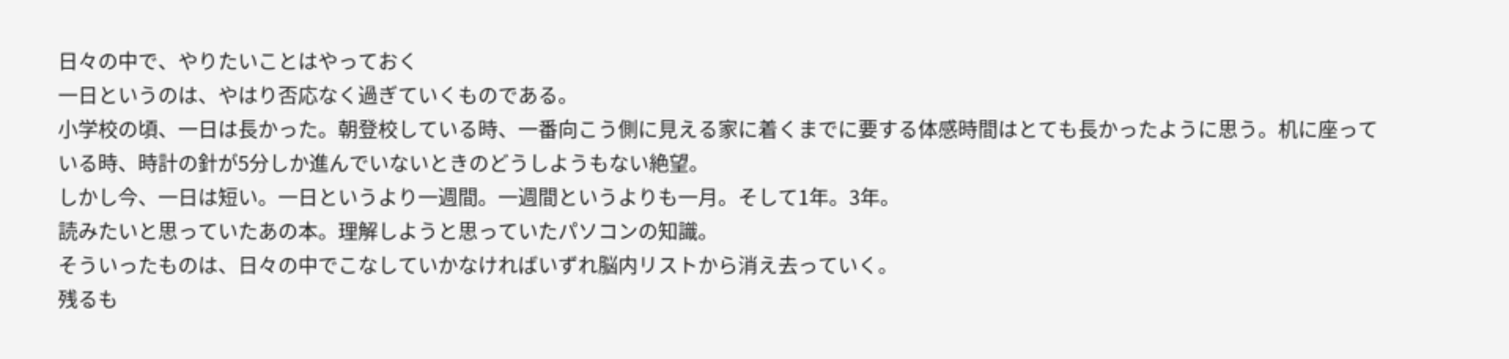日々の中で、やりたいことはやっておく
一日というのは、やはり否応なく過ぎていくものである。
小学校の頃、一日は長かった。朝登校している時、一番向こう側に見える家に着くまでに要する体感時間はとても長かったように思う。机に座っている時、時計の針が5分しか進んでいないときのどうしようもない絶望。
しかし今、一日は短い。一日というより一週間。一週間というよりも一月。そして1年。3年。
読みたいと思っていたあの本。理解しようと思っていたパソコンの知識。
そういったものは、日々の中でこなしていかなければいずれ脳内リストから消え去っていく。
残るも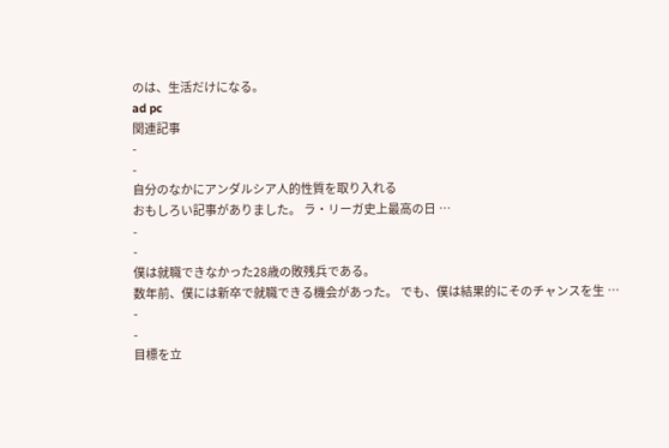のは、生活だけになる。
ad pc
関連記事
-
-
自分のなかにアンダルシア人的性質を取り入れる
おもしろい記事がありました。 ラ・リーガ史上最高の日 …
-
-
僕は就職できなかった28歳の敗残兵である。
数年前、僕には新卒で就職できる機会があった。 でも、僕は結果的にそのチャンスを生 …
-
-
目標を立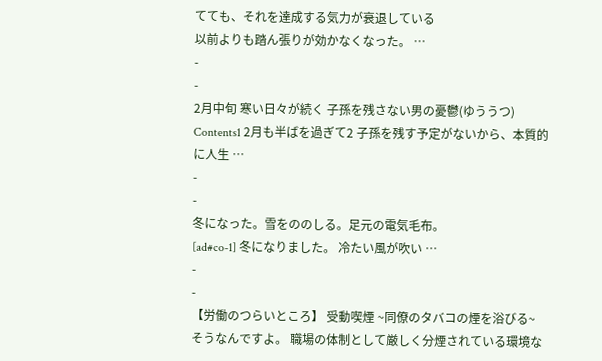てても、それを達成する気力が衰退している
以前よりも踏ん張りが効かなくなった。 …
-
-
2月中旬 寒い日々が続く 子孫を残さない男の憂鬱(ゆううつ)
Contents1 2月も半ばを過ぎて2 子孫を残す予定がないから、本質的に人生 …
-
-
冬になった。雪をののしる。足元の電気毛布。
[ad#co-1] 冬になりました。 冷たい風が吹い …
-
-
【労働のつらいところ】 受動喫煙 ~同僚のタバコの煙を浴びる~
そうなんですよ。 職場の体制として厳しく分煙されている環境な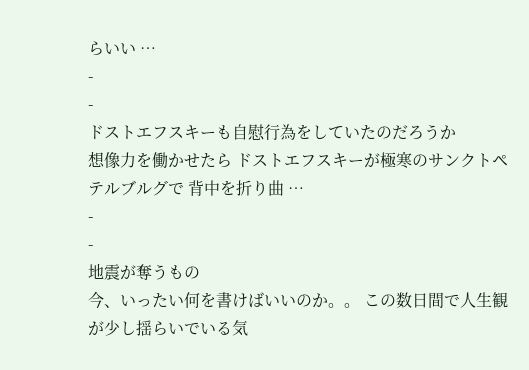らいい …
-
-
ドストエフスキーも自慰行為をしていたのだろうか
想像力を働かせたら ドストエフスキーが極寒のサンクトペテルブルグで 背中を折り曲 …
-
-
地震が奪うもの
今、いったい何を書けばいいのか。。 この数日間で人生観が少し揺らいでいる気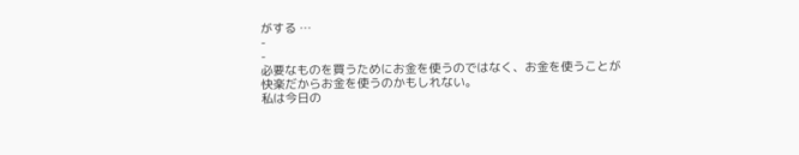がする …
-
-
必要なものを買うためにお金を使うのではなく、お金を使うことが快楽だからお金を使うのかもしれない。
私は今日の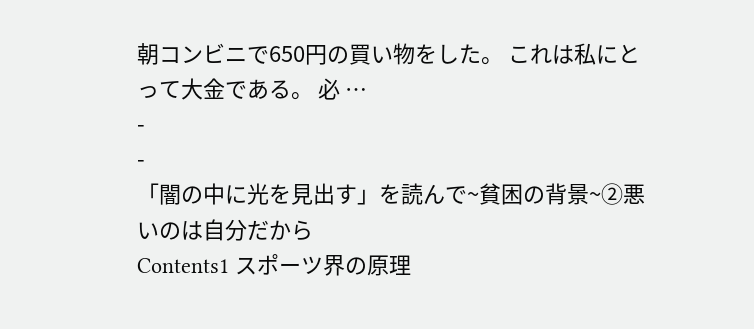朝コンビニで650円の買い物をした。 これは私にとって大金である。 必 …
-
-
「闇の中に光を見出す」を読んで~貧困の背景~②悪いのは自分だから
Contents1 スポーツ界の原理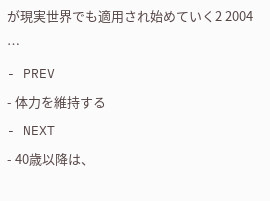が現実世界でも適用され始めていく2 2004 …
- PREV
- 体力を維持する
- NEXT
- 40歳以降は、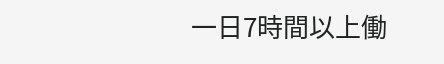一日7時間以上働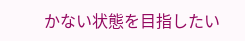かない状態を目指したい